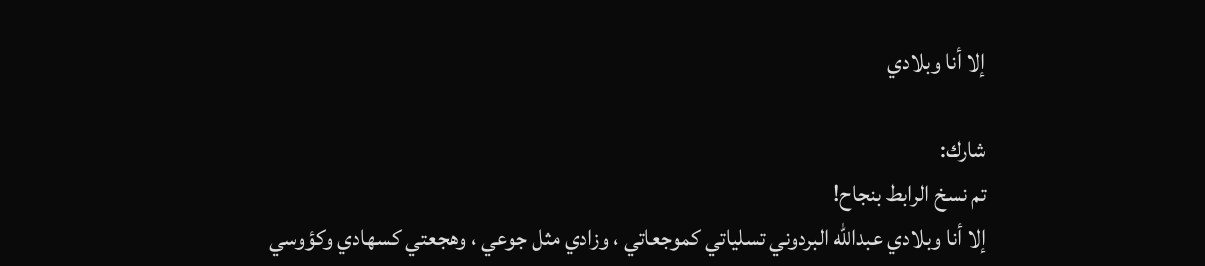إلا أنا وبلادي

شارك:
تم نسخ الرابط بنجاح!
إلا أنا وبلادي عبدالله البردوني تسلياتي كموجعاتي ، وزادي مثل جوعي ، وهجعتي كسهادي وكؤوسي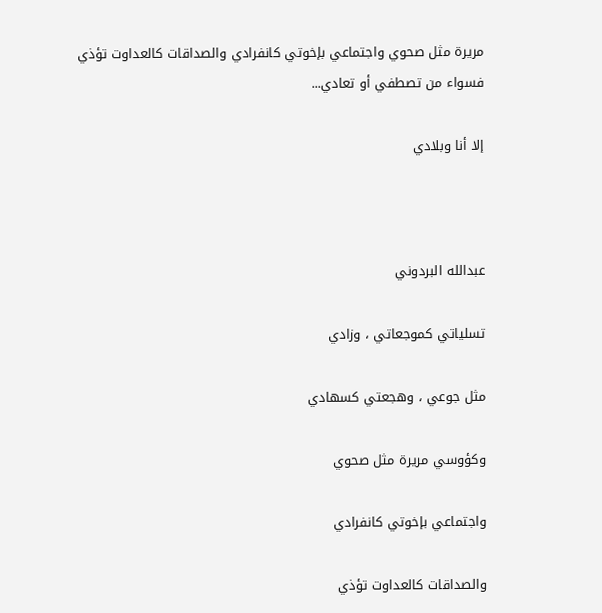مريرة مثل صحوي واجتماعي بإخوتي كانفرادي والصداقات كالعداوت تؤذي فسواء من تصطفي أو تعادي...

إلا أنا وبلادي



عبدالله البردوني

تسلياتي كموجعاتي ، وزادي

مثل جوعي ، وهجعتي كسهادي

وكؤوسي مريرة مثل صحوي

واجتماعي بإخوتي كانفرادي

والصداقات كالعداوت تؤذي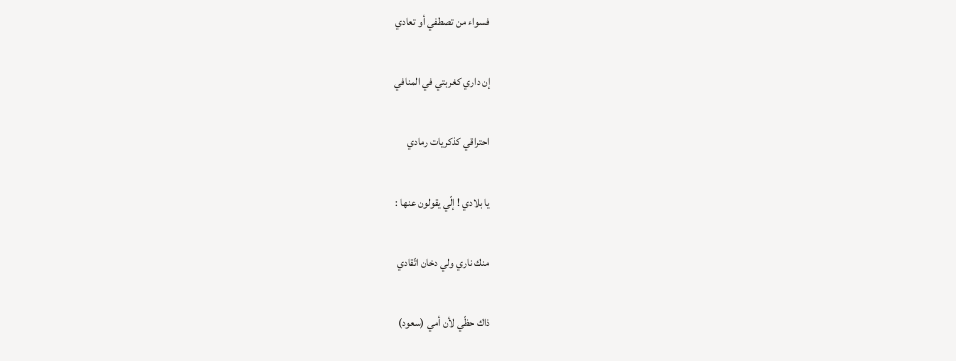فسواء من تصطفي أو تعادي

إن داري كغربتي في المنافي

احتراقي كذكريات رمادي

يا بلادي ! إلّي يقولون عنها :

منك ناري ولي دخان اتّقادي

ذاك حظّي لأن أمي (سعود)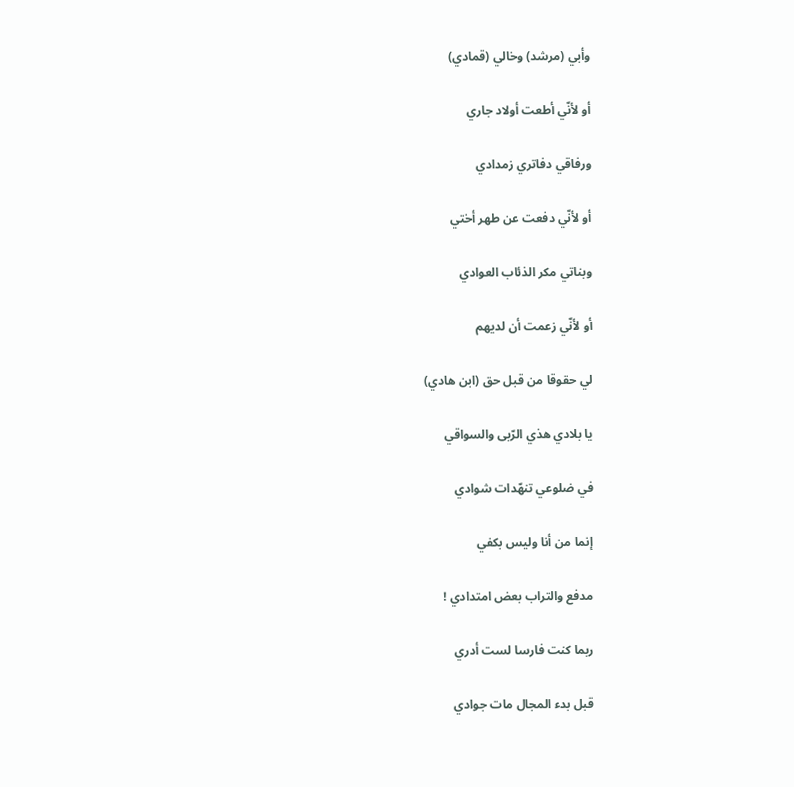وأبي (مرشد) وخالي (قمادي)

أو لأنّي أطعت أولاد جاري

ورفاقي دفاتري زمدادي

أو لأنّي دفعت عن طهر أختي

وبناتي مكر الذئاب العوادي

أو لأنّي زعمت أن لديهم

لي حقوقا من قبل حق (ابن هادي)

يا بلادي هذي الرّبى والسواقي

في ضلوعي تنهّدات شوادي

إنما من أنا وليس بكفي

مدفع والتراب بعض امتدادي !

ربما كنت فارسا لست أدري

قبل بدء المجال مات جوادي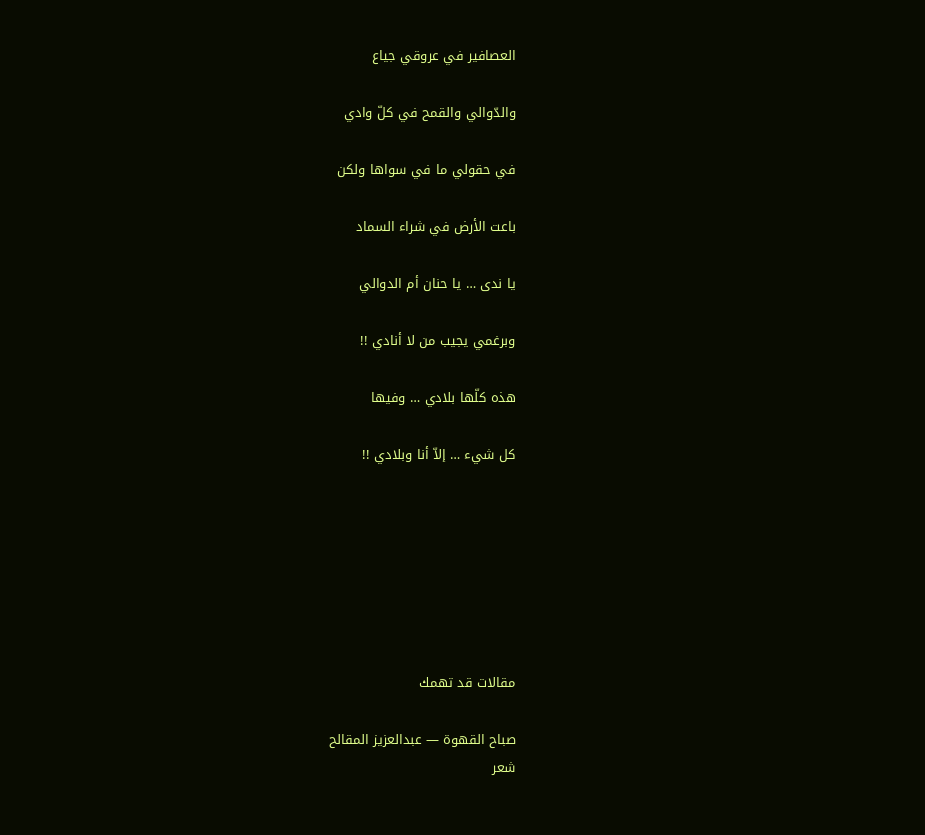العصافير في عروقي جياع

والدّوالي والقمح في كلّ وادي

في حقولي ما في سواها ولكن

باعت الأرض في شراء السماد

يا ندى … يا حنان أم الدوالي

وبرغمي يجيب من لا أنادي !!

هذه كلّها بلادي … وفيها

كل شيء … إلاّ أنا وبلادي !!







مقالات قد تهمك

صباح القهوة — عبدالعزيز المقالح
شعر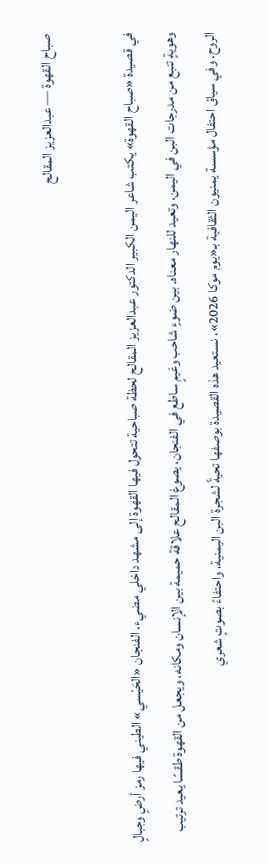صباح القهوة — عبدالعزيز المقالح

في قصيدة «صباح القهوة» يكتب شاعر اليمن الكبير الدكتور عبدالعزيز المقالح لحظة صباحية تتحول فيها القهوة إلى مشهد داخلي مضيء. الفنجان «الحَيْسي» الطيني فيها رمز أرضٍ وجبالٍ وهويةٍ تنبع من مدرجات البن في اليمن، وتعيد للنهار معناه. بين ضوءٍ شاحب وغيمٍ ساطع في الفنجان، يصوغ المقالح علاقة حميمة بين الإنسان ومكانه، ويجعل من القهوة طقسًا يعيد ترتيب الروح. وفي سياق احتفال مؤسسة يمنيون الثقافية بـ«يوم موكا 2026»، نستعيد هذه القصيدة بوصفها تحيةً لشجرة البن اليمنية، واحتفاءً بصوتٍ شعري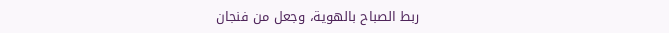ربط الصباح بالهوية، وجعل من فنجان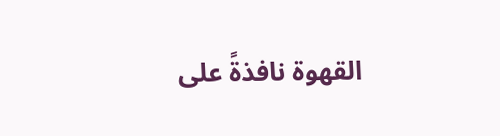القهوة نافذةً على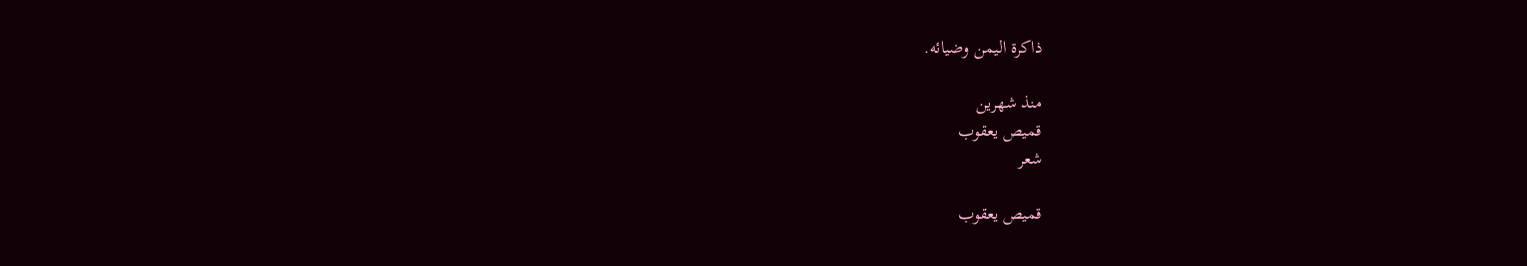ذاكرة اليمن وضيائه.

منذ شهرين
قميص يعقوب
شعر

قميص يعقوب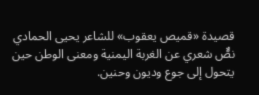قصيدة «قميص يعقوب» للشاعر يحيى الحمادي نصٌّ شعري عن الغربة اليمنية ومعنى الوطن حين يتحول إلى جوع وديون وحنين.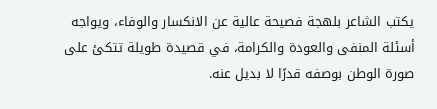يكتب الشاعر بلهجة فصيحة عالية عن الانكسار والوفاء، ويواجه أسئلة المنفى والعودة والكرامة، في قصيدة طويلة تتكئ على صورة الوطن بوصفه قدرًا لا بديل عنه.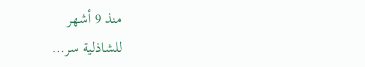منذ 9 أشهر
للشاذلية سر…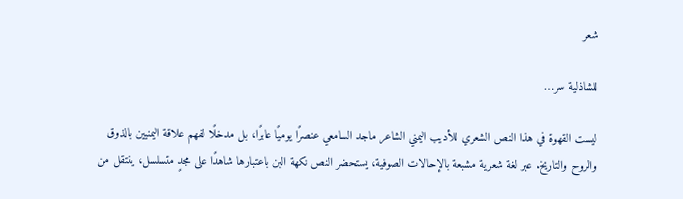شعر

للشاذلية سر…

ليست القهوة في هذا النص الشعري للأديب اليمني الشاعر ماجد السامعي عنصرًا يوميًا عابرًا، بل مدخلًا لفهم علاقة اليمنيين بالذوق والروح والتاريخ. عبر لغة شعرية مشبعة بالإحالات الصوفية، يستحضر النص نكهة البن باعتبارها شاهدًا على مجدٍ متسلسل، ينتقل من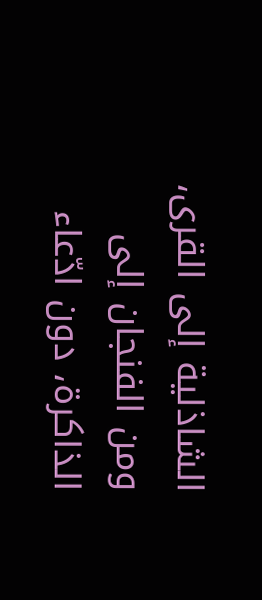الشاذلية إلى القرى، ومن الفنجان إلى الذاكرة، دون ادّعاء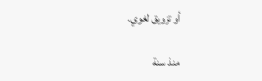أو تزويق لغوي.

منذ سنة